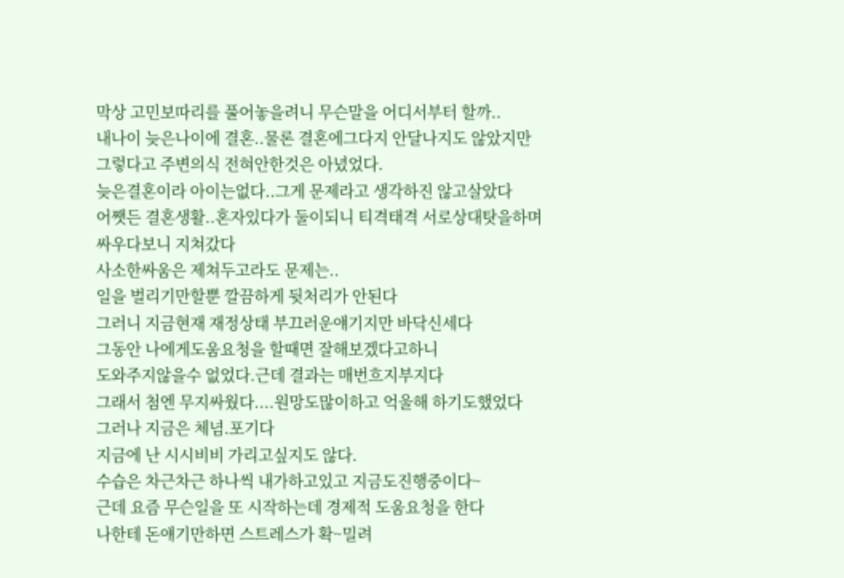막상 고민보따리를 풀어놓을려니 무슨말을 어디서부터 할까..
내나이 늦은나이에 결혼..물론 결혼에그다지 안달나지도 않았지만
그렇다고 주변의식 전혀안한것은 아녔었다.
늦은결혼이라 아이는없다..그게 문제라고 생각하진 않고살았다
어쨋든 결혼생활..혼자있다가 둘이되니 티격태격 서로상대탓을하며
싸우다보니 지쳐갔다
사소한싸움은 제쳐두고라도 문제는..
일을 벌리기만할뿐 깔끔하게 뒷처리가 안된다
그러니 지금현재 재정상태 부끄러운얘기지만 바닥신세다
그동안 나에게도움요청을 할때면 잘해보겠다고하니
도와주지않을수 없었다.근데 결과는 매번흐지부지다
그래서 첨엔 무지싸웠다....원망도많이하고 억울해 하기도했었다
그러나 지금은 체념.포기다
지금에 난 시시비비 가리고싶지도 않다.
수습은 차근차근 하나씩 내가하고있고 지금도진행중이다~
근데 요즘 무슨일을 또 시작하는데 경제적 도움요청을 한다
나한테 돈얘기만하면 스트레스가 확~밀려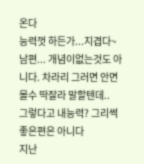온다
능력껏 하든가...지겹다~
남편... 개념이없는것도 아니다. 차라리 그러면 안면몰수 딱잘라 말할텐데..
그렇다고 내능력? 그리썩좋은편은 아니다
지난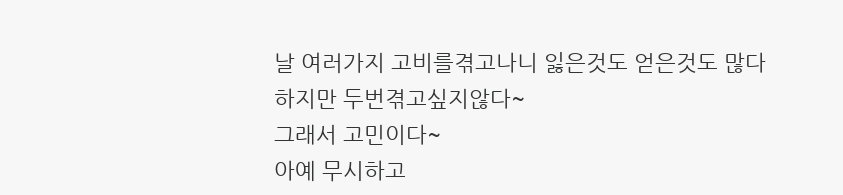날 여러가지 고비를겪고나니 잃은것도 얻은것도 많다
하지만 두번겪고싶지않다~
그래서 고민이다~
아예 무시하고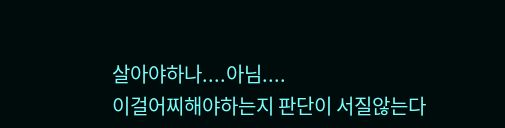살아야하나....아님....
이걸어찌해야하는지 판단이 서질않는다